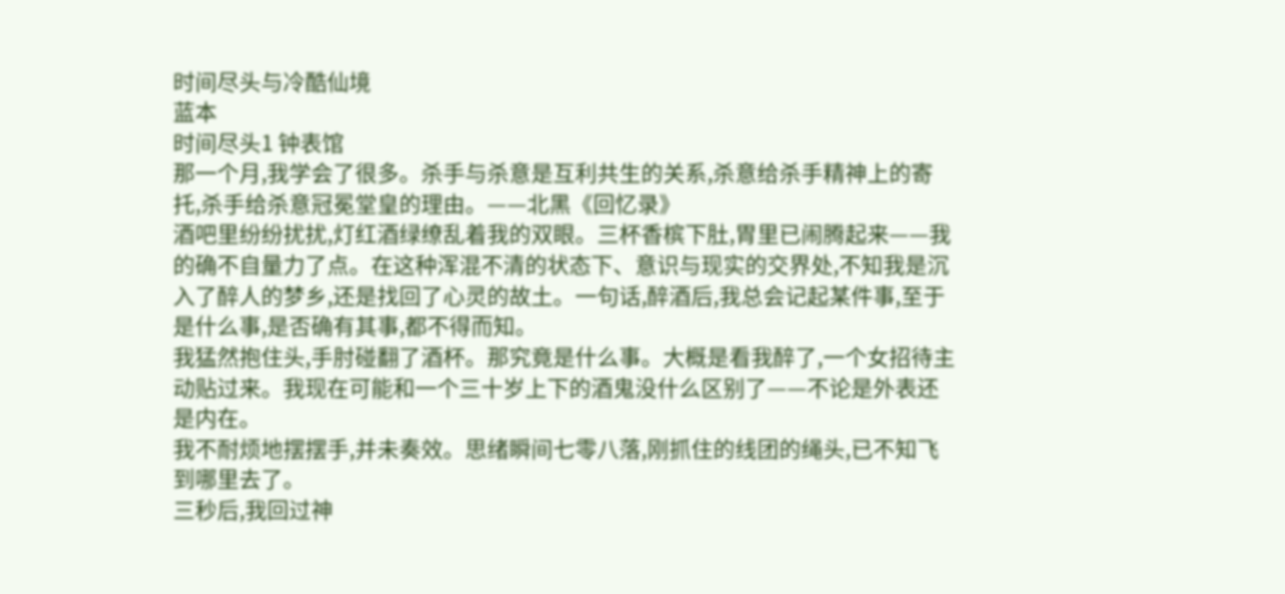时间尽头与冷酷仙境
蓝本
时间尽头1 钟表馆
那一个月,我学会了很多。杀手与杀意是互利共生的关系,杀意给杀手精神上的寄托,杀手给杀意冠冕堂皇的理由。——北黑《回忆录》
酒吧里纷纷扰扰,灯红酒绿缭乱着我的双眼。三杯香槟下肚,胃里已闹腾起来——我的确不自量力了点。在这种浑混不清的状态下、意识与现实的交界处,不知我是沉入了醉人的梦乡,还是找回了心灵的故土。一句话,醉酒后,我总会记起某件事,至于是什么事,是否确有其事,都不得而知。
我猛然抱住头,手肘碰翻了酒杯。那究竟是什么事。大概是看我醉了,一个女招待主动贴过来。我现在可能和一个三十岁上下的酒鬼没什么区别了——不论是外表还是内在。
我不耐烦地摆摆手,并未奏效。思绪瞬间七零八落,刚抓住的线团的绳头,已不知飞到哪里去了。
三秒后,我回过神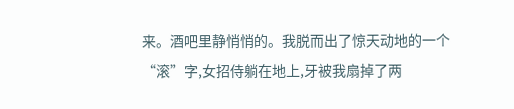来。酒吧里静悄悄的。我脱而出了惊天动地的一个“滚”字,女招侍躺在地上,牙被我扇掉了两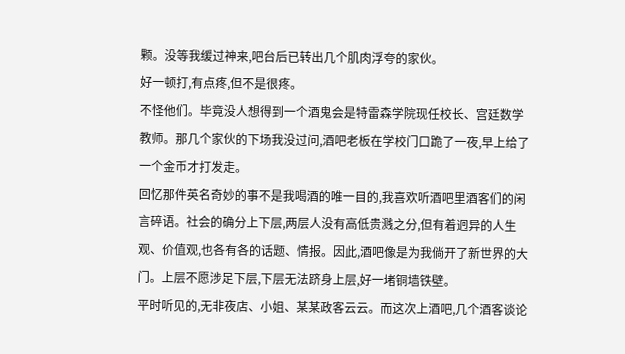颗。没等我缓过神来,吧台后已转出几个肌肉浮夸的家伙。
好一顿打,有点疼,但不是很疼。
不怪他们。毕竟没人想得到一个酒鬼会是特雷森学院现任校长、宫廷数学教师。那几个家伙的下场我没过问,酒吧老板在学校门口跪了一夜,早上给了一个金币才打发走。
回忆那件英名奇妙的事不是我喝酒的唯一目的,我喜欢听酒吧里酒客们的闲言碎语。社会的确分上下层,两层人没有高低贵溅之分,但有着迥异的人生观、价值观,也各有各的话题、情报。因此,酒吧像是为我倘开了新世界的大门。上层不愿涉足下层,下层无法跻身上层,好一堵铜墙铁壁。
平时听见的,无非夜店、小姐、某某政客云云。而这次上酒吧,几个酒客谈论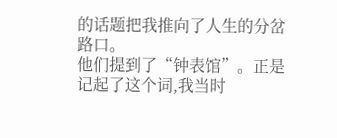的话题把我推向了人生的分岔路口。
他们提到了“钟表馆”。正是记起了这个词,我当时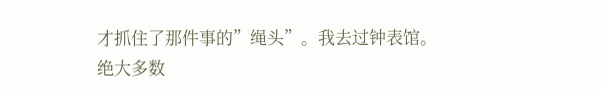才抓住了那件事的”绳头”。我去过钟表馆。
绝大多数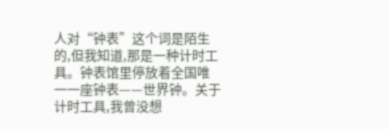人对“钟表”这个词是陌生的,但我知道,那是一种计时工具。钟表馆里停放着全国唯一一座钟表——世界钟。关于计时工具,我曾没想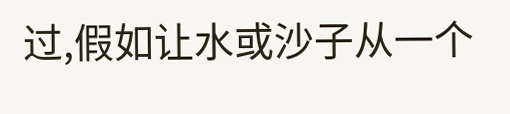过,假如让水或沙子从一个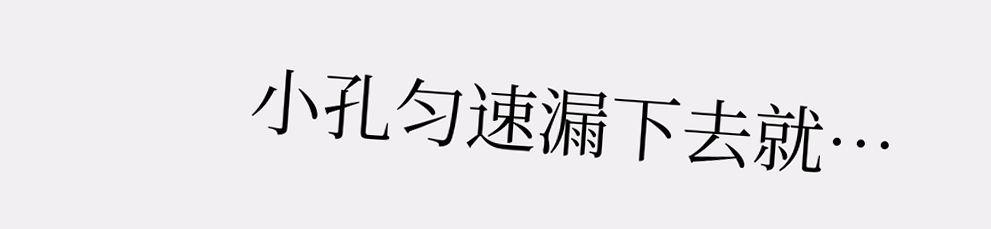小孔匀速漏下去就…